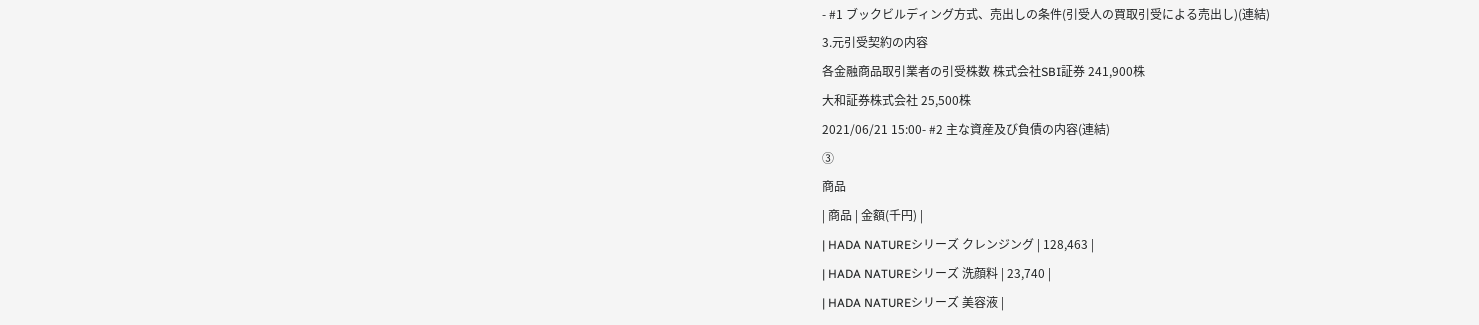- #1 ブックビルディング方式、売出しの条件(引受人の買取引受による売出し)(連結)
3.元引受契約の内容
各金融商品取引業者の引受株数 株式会社SBI証券 241,900株
大和証券株式会社 25,500株
2021/06/21 15:00- #2 主な資産及び負債の内容(連結)
③
商品
| 商品 | 金額(千円) |
| HADA NATUREシリーズ クレンジング | 128,463 |
| HADA NATUREシリーズ 洗顔料 | 23,740 |
| HADA NATUREシリーズ 美容液 |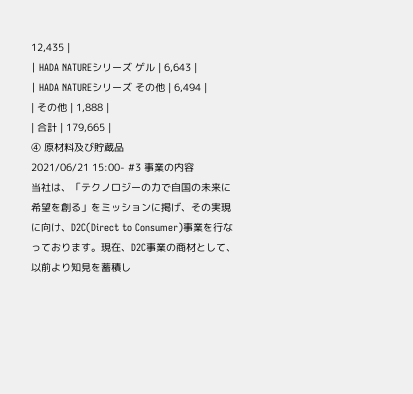12,435 |
| HADA NATUREシリーズ ゲル | 6,643 |
| HADA NATUREシリーズ その他 | 6,494 |
| その他 | 1,888 |
| 合計 | 179,665 |
④ 原材料及び貯蔵品
2021/06/21 15:00- #3 事業の内容
当社は、「テクノロジーの力で自国の未来に希望を創る」をミッションに掲げ、その実現に向け、D2C(Direct to Consumer)事業を行なっております。現在、D2C事業の商材として、以前より知見を蓄積し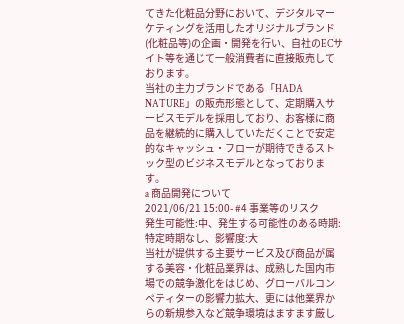てきた化粧品分野において、デジタルマーケティングを活用したオリジナルブランド(化粧品等)の企画・開発を行い、自社のECサイト等を通じて一般消費者に直接販売しております。
当社の主力ブランドである「HADA NATURE」の販売形態として、定期購入サービスモデルを採用しており、お客様に商品を継続的に購入していただくことで安定的なキャッシュ・フローが期待できるストック型のビジネスモデルとなっております。
a 商品開発について
2021/06/21 15:00- #4 事業等のリスク
発生可能性:中、発生する可能性のある時期:特定時期なし、影響度:大
当社が提供する主要サービス及び商品が属する美容・化粧品業界は、成熟した国内市場での競争激化をはじめ、グローバルコンペティターの影響力拡大、更には他業界からの新規参入など競争環境はますます厳し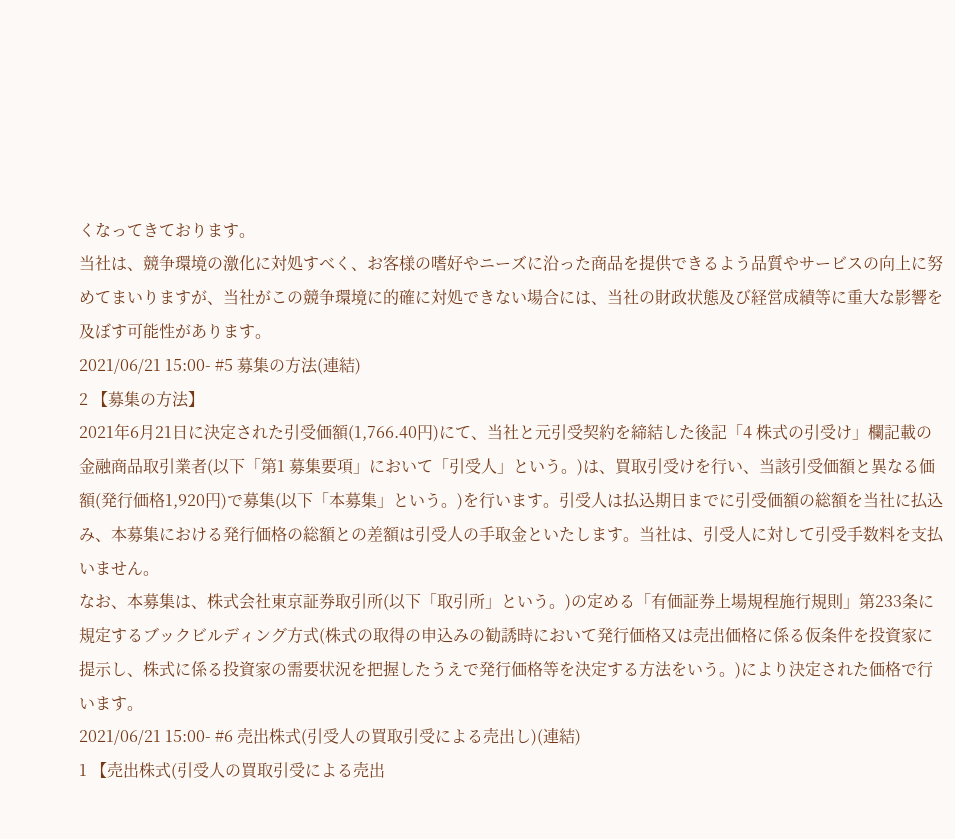くなってきております。
当社は、競争環境の激化に対処すべく、お客様の嗜好やニーズに沿った商品を提供できるよう品質やサービスの向上に努めてまいりますが、当社がこの競争環境に的確に対処できない場合には、当社の財政状態及び経営成績等に重大な影響を及ぼす可能性があります。
2021/06/21 15:00- #5 募集の方法(連結)
2 【募集の方法】
2021年6月21日に決定された引受価額(1,766.40円)にて、当社と元引受契約を締結した後記「4 株式の引受け」欄記載の金融商品取引業者(以下「第1 募集要項」において「引受人」という。)は、買取引受けを行い、当該引受価額と異なる価額(発行価格1,920円)で募集(以下「本募集」という。)を行います。引受人は払込期日までに引受価額の総額を当社に払込み、本募集における発行価格の総額との差額は引受人の手取金といたします。当社は、引受人に対して引受手数料を支払いません。
なお、本募集は、株式会社東京証券取引所(以下「取引所」という。)の定める「有価証券上場規程施行規則」第233条に規定するブックビルディング方式(株式の取得の申込みの勧誘時において発行価格又は売出価格に係る仮条件を投資家に提示し、株式に係る投資家の需要状況を把握したうえで発行価格等を決定する方法をいう。)により決定された価格で行います。
2021/06/21 15:00- #6 売出株式(引受人の買取引受による売出し)(連結)
1 【売出株式(引受人の買取引受による売出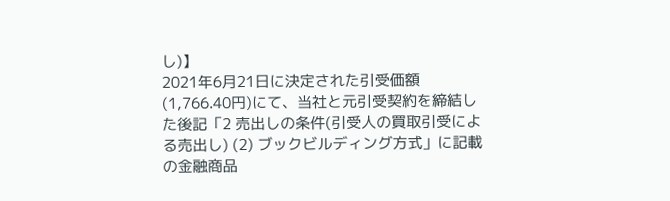し)】
2021年6月21日に決定された引受価額(1,766.40円)にて、当社と元引受契約を締結した後記「2 売出しの条件(引受人の買取引受による売出し) (2) ブックビルディング方式」に記載の金融商品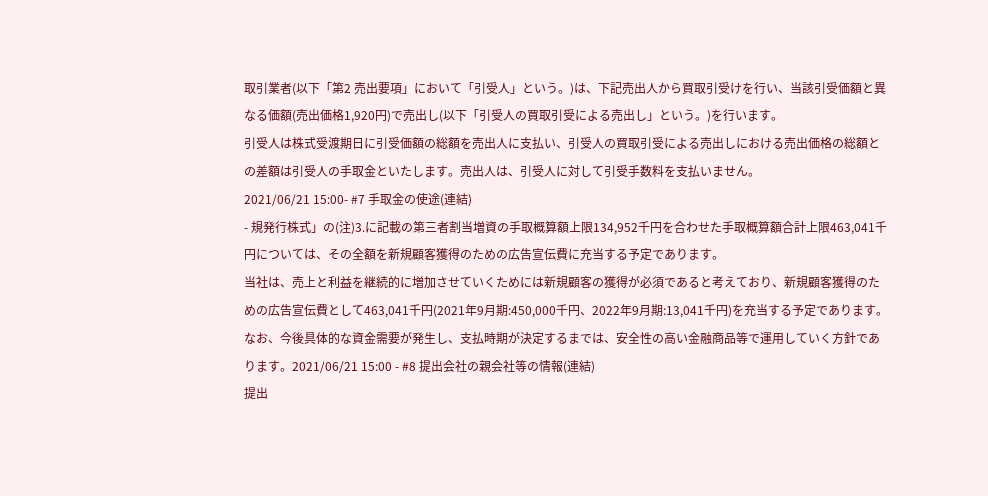取引業者(以下「第2 売出要項」において「引受人」という。)は、下記売出人から買取引受けを行い、当該引受価額と異なる価額(売出価格1,920円)で売出し(以下「引受人の買取引受による売出し」という。)を行います。
引受人は株式受渡期日に引受価額の総額を売出人に支払い、引受人の買取引受による売出しにおける売出価格の総額との差額は引受人の手取金といたします。売出人は、引受人に対して引受手数料を支払いません。
2021/06/21 15:00- #7 手取金の使途(連結)
- 規発行株式」の(注)3.に記載の第三者割当増資の手取概算額上限134,952千円を合わせた手取概算額合計上限463,041千円については、その全額を新規顧客獲得のための広告宣伝費に充当する予定であります。
当社は、売上と利益を継続的に増加させていくためには新規顧客の獲得が必須であると考えており、新規顧客獲得のための広告宣伝費として463,041千円(2021年9月期:450,000千円、2022年9月期:13,041千円)を充当する予定であります。
なお、今後具体的な資金需要が発生し、支払時期が決定するまでは、安全性の高い金融商品等で運用していく方針であります。2021/06/21 15:00 - #8 提出会社の親会社等の情報(連結)
提出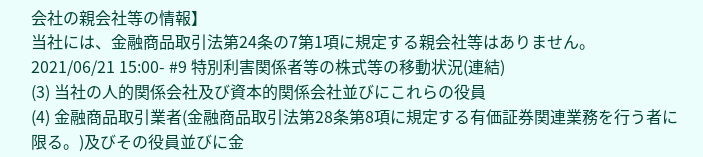会社の親会社等の情報】
当社には、金融商品取引法第24条の7第1項に規定する親会社等はありません。
2021/06/21 15:00- #9 特別利害関係者等の株式等の移動状況(連結)
(3) 当社の人的関係会社及び資本的関係会社並びにこれらの役員
(4) 金融商品取引業者(金融商品取引法第28条第8項に規定する有価証券関連業務を行う者に限る。)及びその役員並びに金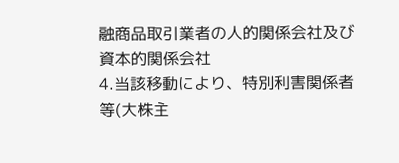融商品取引業者の人的関係会社及び資本的関係会社
4.当該移動により、特別利害関係者等(大株主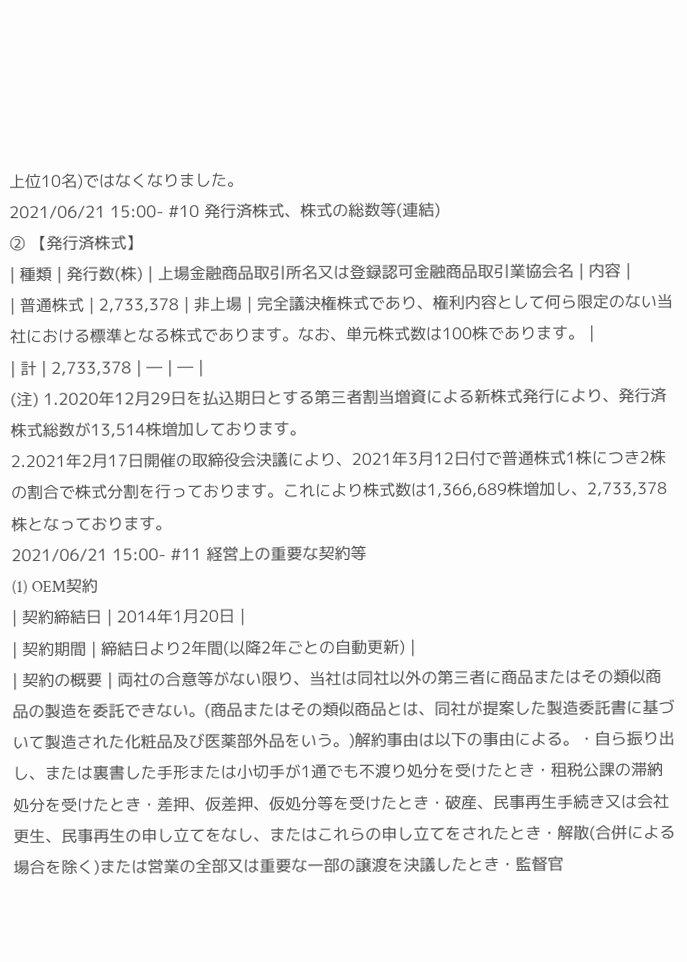上位10名)ではなくなりました。
2021/06/21 15:00- #10 発行済株式、株式の総数等(連結)
② 【発行済株式】
| 種類 | 発行数(株) | 上場金融商品取引所名又は登録認可金融商品取引業協会名 | 内容 |
| 普通株式 | 2,733,378 | 非上場 | 完全議決権株式であり、権利内容として何ら限定のない当社における標準となる株式であります。なお、単元株式数は100株であります。 |
| 計 | 2,733,378 | ― | ― |
(注) 1.2020年12月29日を払込期日とする第三者割当増資による新株式発行により、発行済株式総数が13,514株増加しております。
2.2021年2月17日開催の取締役会決議により、2021年3月12日付で普通株式1株につき2株の割合で株式分割を行っております。これにより株式数は1,366,689株増加し、2,733,378株となっております。
2021/06/21 15:00- #11 経営上の重要な契約等
(1) OEM契約
| 契約締結日 | 2014年1月20日 |
| 契約期間 | 締結日より2年間(以降2年ごとの自動更新) |
| 契約の概要 | 両社の合意等がない限り、当社は同社以外の第三者に商品またはその類似商品の製造を委託できない。(商品またはその類似商品とは、同社が提案した製造委託書に基づいて製造された化粧品及び医薬部外品をいう。)解約事由は以下の事由による。・自ら振り出し、または裏書した手形または小切手が1通でも不渡り処分を受けたとき・租税公課の滞納処分を受けたとき・差押、仮差押、仮処分等を受けたとき・破産、民事再生手続き又は会社更生、民事再生の申し立てをなし、またはこれらの申し立てをされたとき・解散(合併による場合を除く)または営業の全部又は重要な一部の譲渡を決議したとき・監督官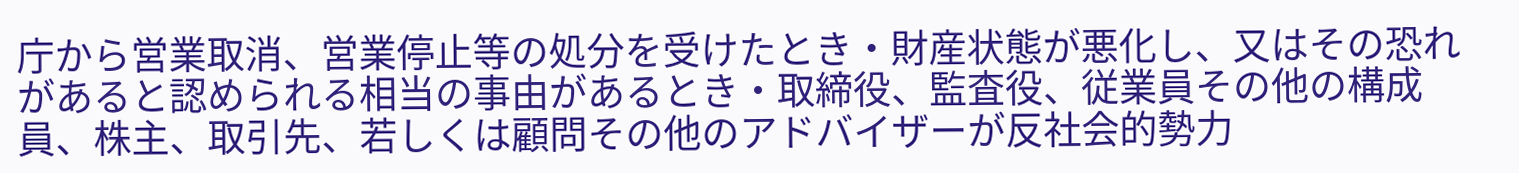庁から営業取消、営業停止等の処分を受けたとき・財産状態が悪化し、又はその恐れがあると認められる相当の事由があるとき・取締役、監査役、従業員その他の構成員、株主、取引先、若しくは顧問その他のアドバイザーが反社会的勢力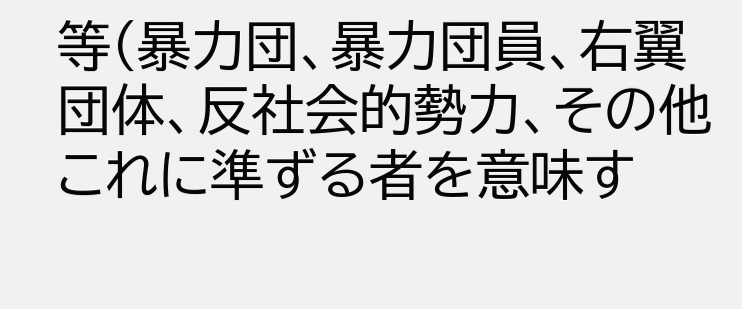等(暴力団、暴力団員、右翼団体、反社会的勢力、その他これに準ずる者を意味す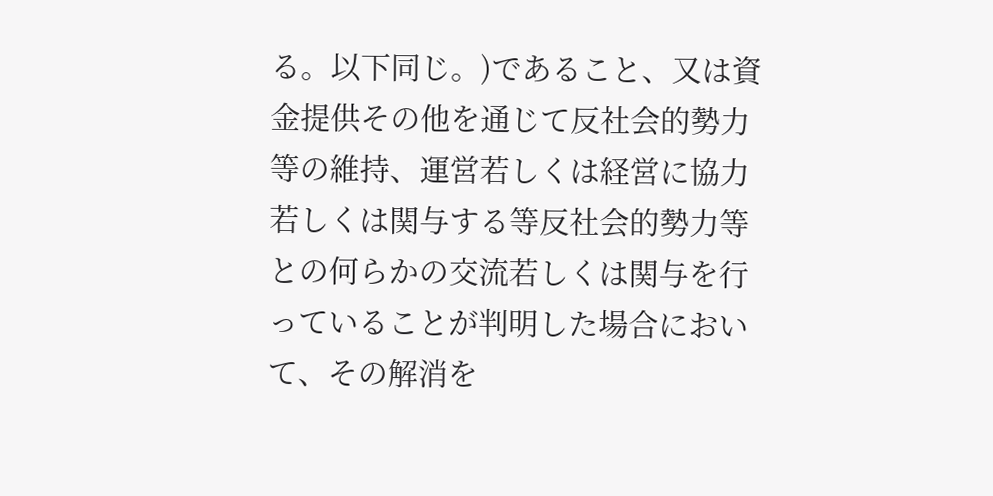る。以下同じ。)であること、又は資金提供その他を通じて反社会的勢力等の維持、運営若しくは経営に協力若しくは関与する等反社会的勢力等との何らかの交流若しくは関与を行っていることが判明した場合において、その解消を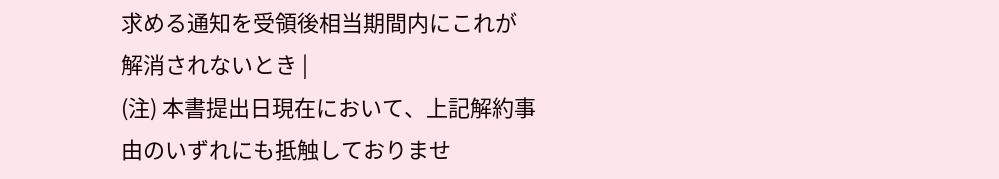求める通知を受領後相当期間内にこれが解消されないとき |
(注) 本書提出日現在において、上記解約事由のいずれにも抵触しておりませ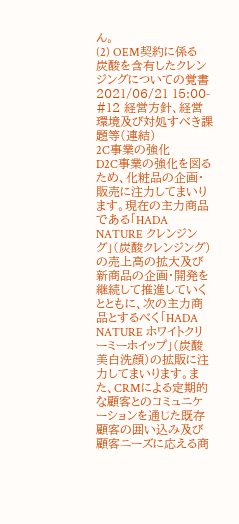ん。
(2) OEM契約に係る炭酸を含有したクレンジングについての覚書
2021/06/21 15:00- #12 経営方針、経営環境及び対処すべき課題等(連結)
2C事業の強化
D2C事業の強化を図るため、化粧品の企画・販売に注力してまいります。現在の主力商品である「HADA NATURE クレンジング」(炭酸クレンジング)の売上高の拡大及び新商品の企画・開発を継続して推進していくとともに、次の主力商品とするべく「HADA NATURE ホワイトクリーミーホイップ」(炭酸美白洗顔)の拡販に注力してまいります。また、CRMによる定期的な顧客とのコミュニケーションを通じた既存顧客の囲い込み及び顧客ニーズに応える商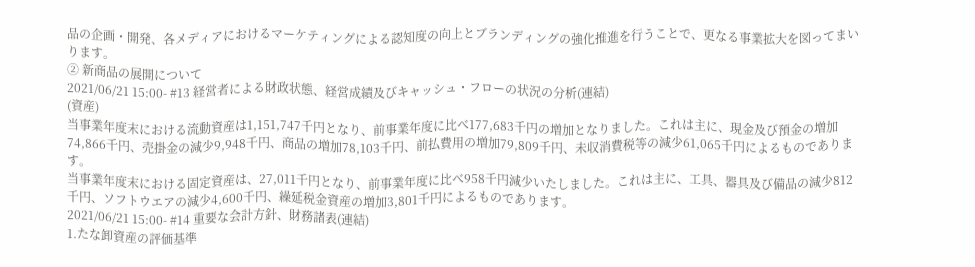品の企画・開発、各メディアにおけるマーケティングによる認知度の向上とブランディングの強化推進を行うことで、更なる事業拡大を図ってまいります。
② 新商品の展開について
2021/06/21 15:00- #13 経営者による財政状態、経営成績及びキャッシュ・フローの状況の分析(連結)
(資産)
当事業年度末における流動資産は1,151,747千円となり、前事業年度に比べ177,683千円の増加となりました。これは主に、現金及び預金の増加74,866千円、売掛金の減少9,948千円、商品の増加78,103千円、前払費用の増加79,809千円、未収消費税等の減少61,065千円によるものであります。
当事業年度末における固定資産は、27,011千円となり、前事業年度に比べ958千円減少いたしました。これは主に、工具、器具及び備品の減少812千円、ソフトウエアの減少4,600千円、繰延税金資産の増加3,801千円によるものであります。
2021/06/21 15:00- #14 重要な会計方針、財務諸表(連結)
1.たな卸資産の評価基準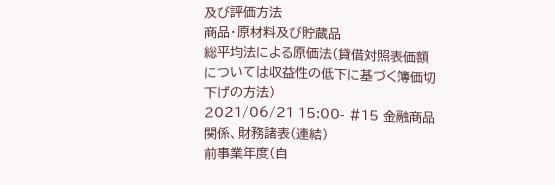及び評価方法
商品・原材料及び貯蔵品
総平均法による原価法(貸借対照表価額については収益性の低下に基づく簿価切下げの方法)
2021/06/21 15:00- #15 金融商品関係、財務諸表(連結)
前事業年度(自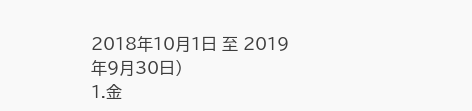2018年10月1日 至 2019年9月30日)
1.金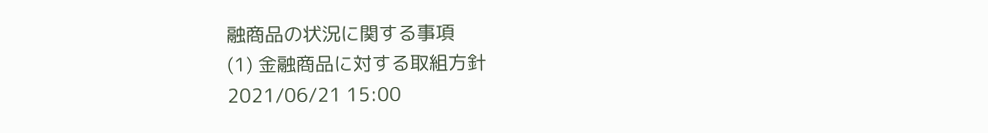融商品の状況に関する事項
(1) 金融商品に対する取組方針
2021/06/21 15:00